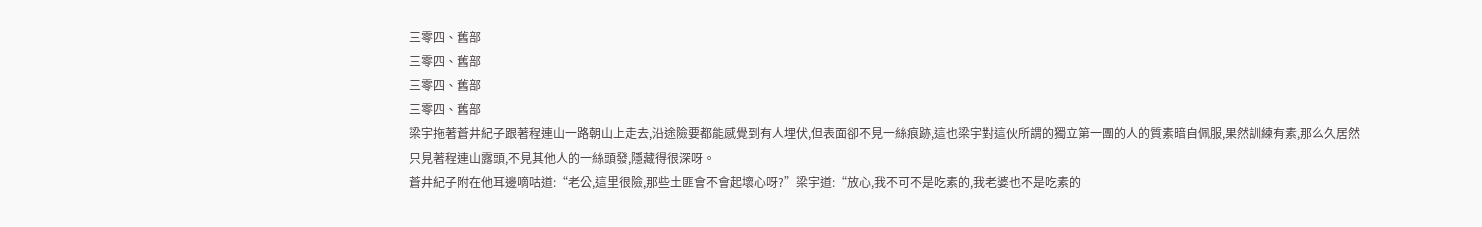三零四、舊部
三零四、舊部
三零四、舊部
三零四、舊部
梁宇拖著蒼井紀子跟著程連山一路朝山上走去,沿途險要都能感覺到有人埋伏,但表面卻不見一絲痕跡,這也梁宇對這伙所謂的獨立第一團的人的質素暗自佩服,果然訓練有素,那么久居然只見著程連山露頭,不見其他人的一絲頭發,隱藏得很深呀。
蒼井紀子附在他耳邊嘀咕道:“老公,這里很險,那些土匪會不會起壞心呀?”梁宇道:“放心,我不可不是吃素的,我老婆也不是吃素的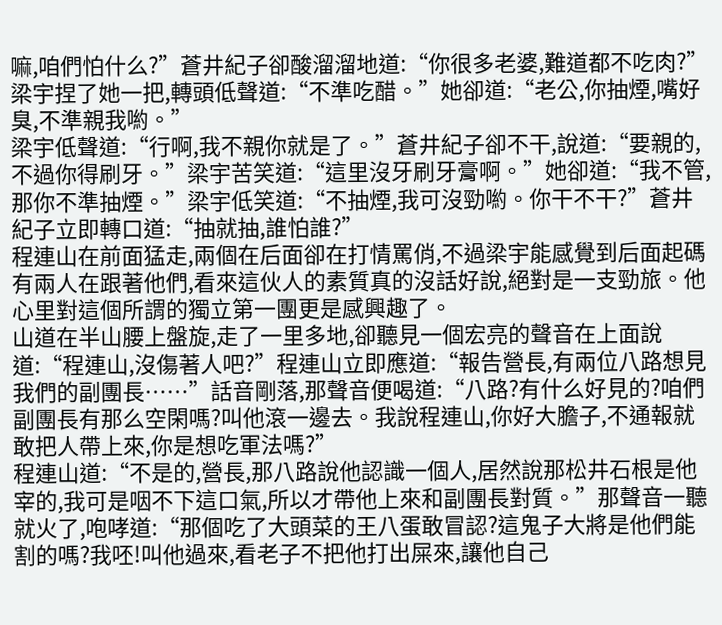嘛,咱們怕什么?”蒼井紀子卻酸溜溜地道:“你很多老婆,難道都不吃肉?”梁宇捏了她一把,轉頭低聲道:“不準吃醋。”她卻道:“老公,你抽煙,嘴好臭,不準親我喲。”
梁宇低聲道:“行啊,我不親你就是了。”蒼井紀子卻不干,說道:“要親的,不過你得刷牙。”梁宇苦笑道:“這里沒牙刷牙膏啊。”她卻道:“我不管,那你不準抽煙。”梁宇低笑道:“不抽煙,我可沒勁喲。你干不干?”蒼井紀子立即轉口道:“抽就抽,誰怕誰?”
程連山在前面猛走,兩個在后面卻在打情罵俏,不過梁宇能感覺到后面起碼有兩人在跟著他們,看來這伙人的素質真的沒話好說,絕對是一支勁旅。他心里對這個所謂的獨立第一團更是感興趣了。
山道在半山腰上盤旋,走了一里多地,卻聽見一個宏亮的聲音在上面說道:“程連山,沒傷著人吧?”程連山立即應道:“報告營長,有兩位八路想見我們的副團長……”話音剛落,那聲音便喝道:“八路?有什么好見的?咱們副團長有那么空閑嗎?叫他滾一邊去。我說程連山,你好大膽子,不通報就敢把人帶上來,你是想吃軍法嗎?”
程連山道:“不是的,營長,那八路說他認識一個人,居然說那松井石根是他宰的,我可是咽不下這口氣,所以才帶他上來和副團長對質。”那聲音一聽就火了,咆哮道:“那個吃了大頭菜的王八蛋敢冒認?這鬼子大將是他們能割的嗎?我呸!叫他過來,看老子不把他打出屎來,讓他自己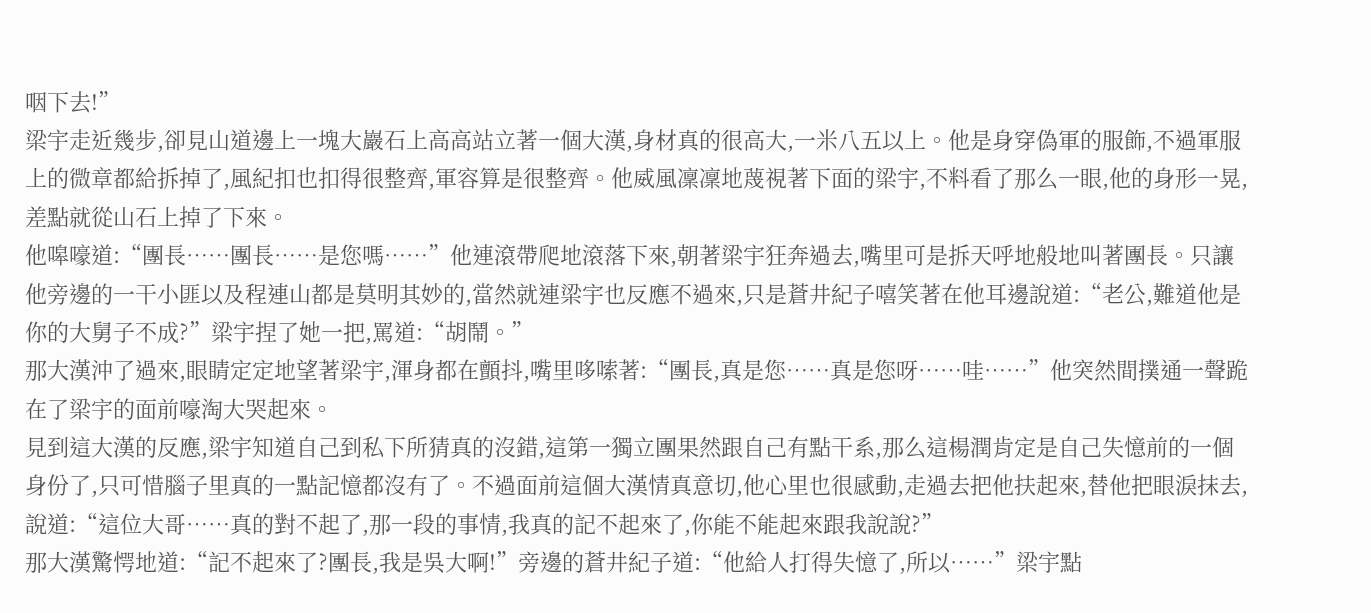咽下去!”
梁宇走近幾步,卻見山道邊上一塊大巖石上高高站立著一個大漢,身材真的很高大,一米八五以上。他是身穿偽軍的服飾,不過軍服上的微章都給拆掉了,風紀扣也扣得很整齊,軍容算是很整齊。他威風凜凜地蔑視著下面的梁宇,不料看了那么一眼,他的身形一晃,差點就從山石上掉了下來。
他嗥嚎道:“團長……團長……是您嗎……”他連滾帶爬地滾落下來,朝著梁宇狂奔過去,嘴里可是拆天呼地般地叫著團長。只讓他旁邊的一干小匪以及程連山都是莫明其妙的,當然就連梁宇也反應不過來,只是蒼井紀子嘻笑著在他耳邊說道:“老公,難道他是你的大舅子不成?”梁宇捏了她一把,罵道:“胡鬧。”
那大漢沖了過來,眼睛定定地望著梁宇,渾身都在顫抖,嘴里哆嗦著:“團長,真是您……真是您呀……哇……”他突然間撲通一聲跪在了梁宇的面前嚎淘大哭起來。
見到這大漢的反應,梁宇知道自己到私下所猜真的沒錯,這第一獨立團果然跟自己有點干系,那么這楊潤肯定是自己失憶前的一個身份了,只可惜腦子里真的一點記憶都沒有了。不過面前這個大漢情真意切,他心里也很感動,走過去把他扶起來,替他把眼淚抹去,說道:“這位大哥……真的對不起了,那一段的事情,我真的記不起來了,你能不能起來跟我說說?”
那大漢驚愕地道:“記不起來了?團長,我是吳大啊!”旁邊的蒼井紀子道:“他給人打得失憶了,所以……”梁宇點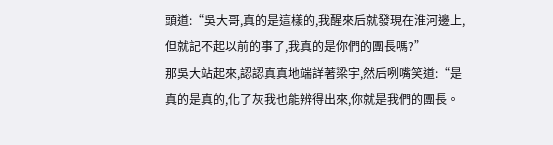頭道:“吳大哥,真的是這樣的,我醒來后就發現在淮河邊上,但就記不起以前的事了,我真的是你們的團長嗎?”
那吳大站起來,認認真真地端詳著梁宇,然后咧嘴笑道:“是真的是真的,化了灰我也能辨得出來,你就是我們的團長。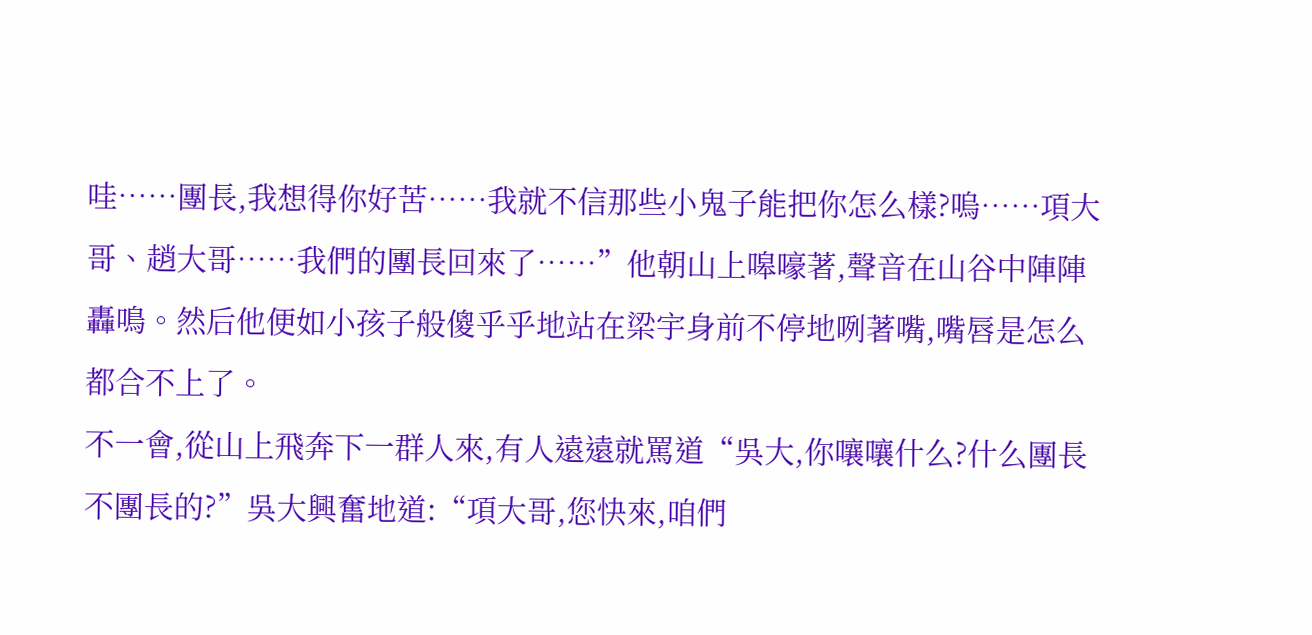哇……團長,我想得你好苦……我就不信那些小鬼子能把你怎么樣?嗚……項大哥、趙大哥……我們的團長回來了……”他朝山上嗥嚎著,聲音在山谷中陣陣轟鳴。然后他便如小孩子般傻乎乎地站在梁宇身前不停地咧著嘴,嘴唇是怎么都合不上了。
不一會,從山上飛奔下一群人來,有人遠遠就罵道“吳大,你嚷嚷什么?什么團長不團長的?”吳大興奮地道:“項大哥,您快來,咱們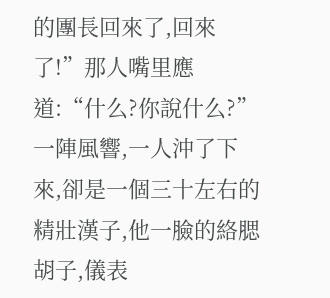的團長回來了,回來了!”那人嘴里應道:“什么?你說什么?”一陣風響,一人沖了下來,卻是一個三十左右的精壯漢子,他一臉的絡腮胡子,儀表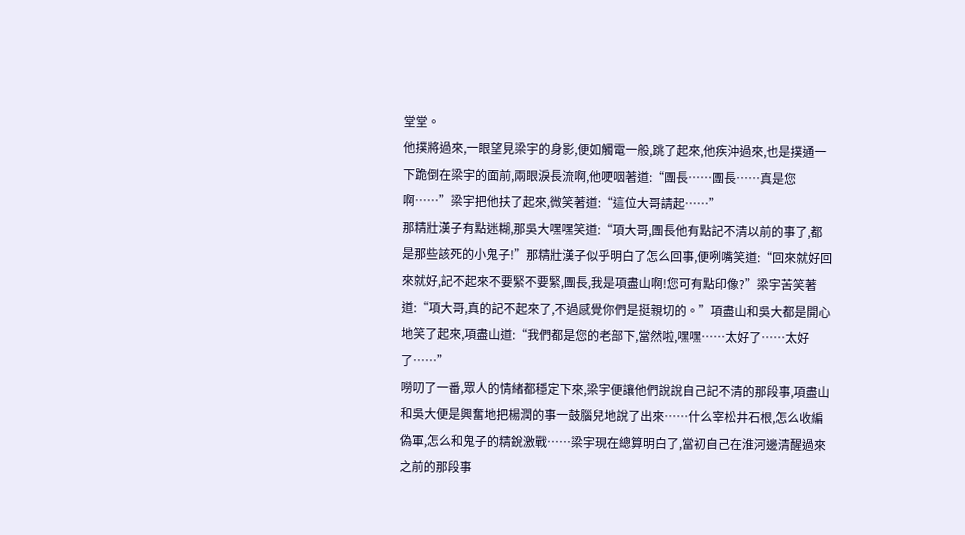堂堂。
他撲將過來,一眼望見梁宇的身影,便如觸電一般,跳了起來,他疾沖過來,也是撲通一下跪倒在梁宇的面前,兩眼淚長流啊,他哽咽著道:“團長……團長……真是您啊……”梁宇把他扶了起來,微笑著道:“這位大哥請起……”
那精壯漢子有點迷糊,那吳大嘿嘿笑道:“項大哥,團長他有點記不清以前的事了,都是那些該死的小鬼子!”那精壯漢子似乎明白了怎么回事,便咧嘴笑道:“回來就好回來就好,記不起來不要緊不要緊,團長,我是項盡山啊!您可有點印像?”梁宇苦笑著道:“項大哥,真的記不起來了,不過感覺你們是挺親切的。”項盡山和吳大都是開心地笑了起來,項盡山道:“我們都是您的老部下,當然啦,嘿嘿……太好了……太好了……”
嘮叨了一番,眾人的情緒都穩定下來,梁宇便讓他們說說自己記不清的那段事,項盡山和吳大便是興奮地把楊潤的事一鼓腦兒地說了出來……什么宰松井石根,怎么收編偽軍,怎么和鬼子的精銳激戰……梁宇現在總算明白了,當初自己在淮河邊清醒過來之前的那段事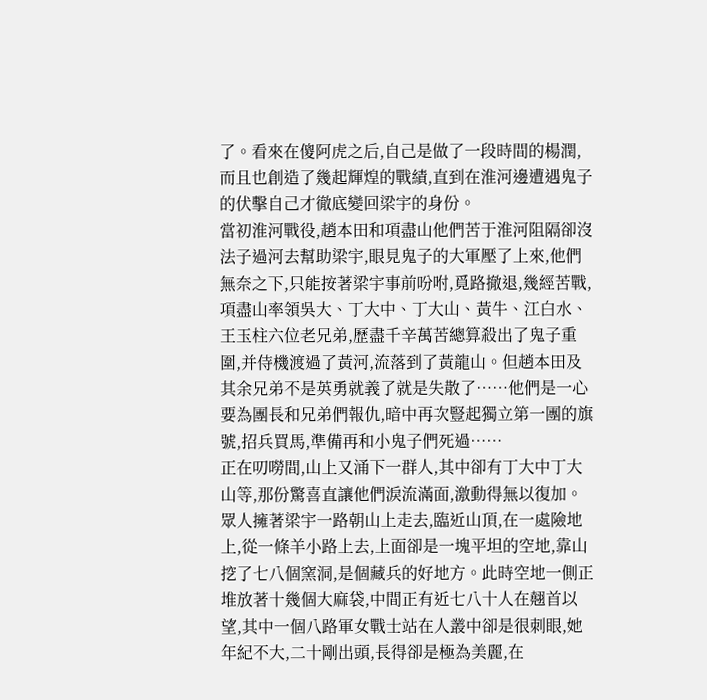了。看來在傻阿虎之后,自己是做了一段時間的楊潤,而且也創造了幾起輝煌的戰績,直到在淮河邊遭遇鬼子的伏擊自己才徹底變回梁宇的身份。
當初淮河戰役,趙本田和項盡山他們苦于淮河阻隔卻沒法子過河去幫助梁宇,眼見鬼子的大軍壓了上來,他們無奈之下,只能按著梁宇事前吩咐,覓路撤退,幾經苦戰,項盡山率領吳大、丁大中、丁大山、黃牛、江白水、王玉柱六位老兄弟,歷盡千辛萬苦總算殺出了鬼子重圍,并侍機渡過了黃河,流落到了黃龍山。但趙本田及其余兄弟不是英勇就義了就是失散了……他們是一心要為團長和兄弟們報仇,暗中再次豎起獨立第一團的旗號,招兵買馬,準備再和小鬼子們死過……
正在叨嘮間,山上又涌下一群人,其中卻有丁大中丁大山等,那份驚喜直讓他們淚流滿面,激動得無以復加。眾人擁著梁宇一路朝山上走去,臨近山頂,在一處險地上,從一條羊小路上去,上面卻是一塊平坦的空地,靠山挖了七八個窯洞,是個藏兵的好地方。此時空地一側正堆放著十幾個大麻袋,中間正有近七八十人在翹首以望,其中一個八路軍女戰士站在人叢中卻是很刺眼,她年紀不大,二十剛出頭,長得卻是極為美麗,在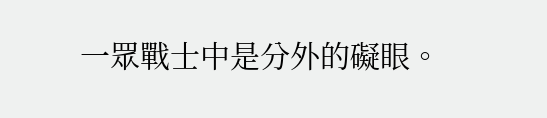一眾戰士中是分外的礙眼。